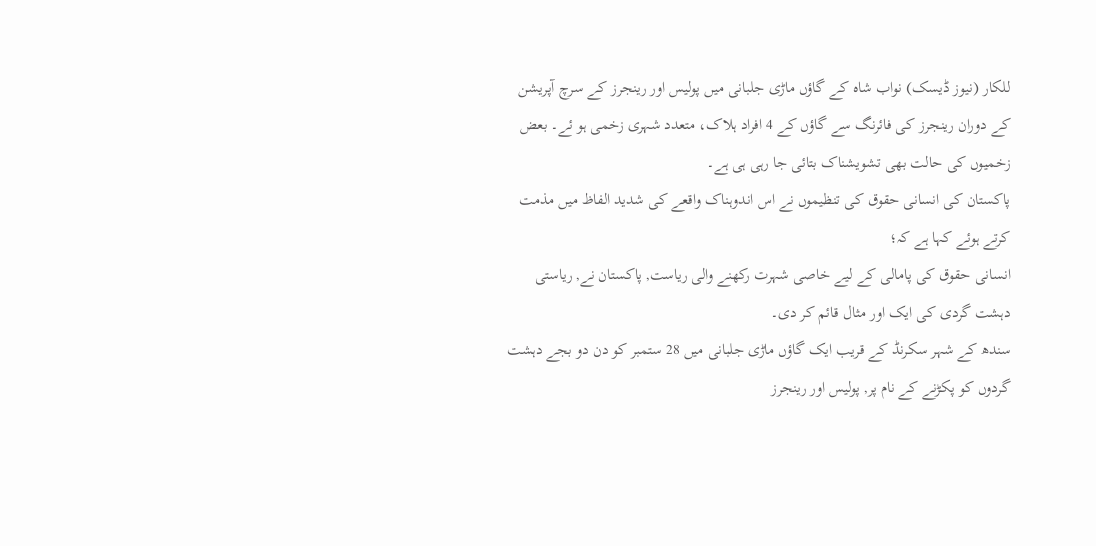للکار (نیوز ڈیسک) نواب شاہ کے گاؤں ماڑی جلبانی میں پولیس اور رینجرز کے سرچ آپریشن کے دوران رینجرز کی فائرنگ سے گاؤں کے 4 افراد ہلاک، متعدد شہری زخمی ہو ئے۔ بعض زخمیوں کی حالت بھی تشویشناک بتائی جا رہی ہی ہے۔
پاکستان کی انسانی حقوق کی تنظیموں نے اس اندوہناک واقعے کی شدید الفاظ میں مذمت کرتے ہوئے کہا ہے کہ؛
انسانی حقوق کی پامالی کے لیے خاصی شہرت رکھنے والی ریاست, پاکستان نے, ریاستی دہشت گردی کی ایک اور مثال قائم کر دی۔
سندھ کے شہر سکرنڈ کے قریب ایک گاؤں ماڑی جلبانی میں 28 ستمبر کو دن دو بجے دہشت گردوں کو پکڑنے کے نام پر, پولیس اور رینجرز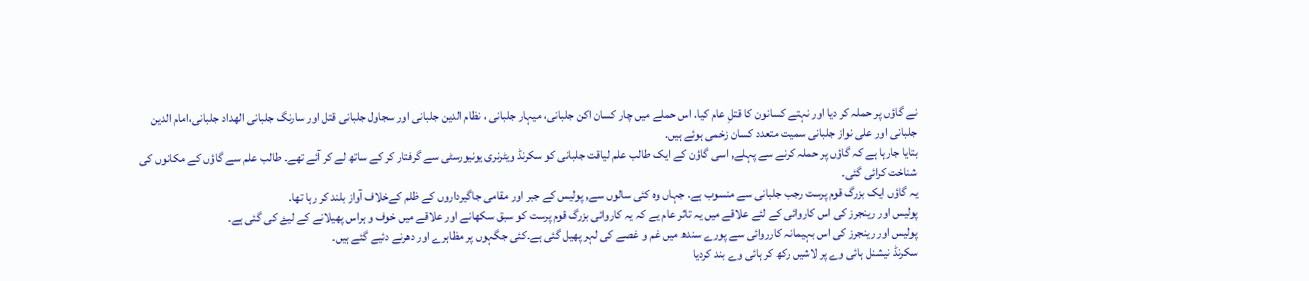نے گاؤں پر حملہ کر دیا اور نہتے کسانون کا قتلِ عام کیا. اس حملے میں چار کسان اکن جلبانی، میہار جلبانی ، نظام الدین جلبانی اور سجاول جلبانی قتل اور سارنگ جلبانی الھداد جلبانی،امام الدین جلبانی اور علی نواز جلبانی سمیت متعدد کسان زخمی ہوئے ہیں.
بتایا جارہا ہے کہ گاؤں پر حملہ کرنے سے پہلے, اسی گاؤن کے ایک طالب علم لیاقت جلبانی کو سکرنڈ ویٹرنری یونیورسٹی سے گرفتار کر کے ساتھ لے کر آئے تھے۔ طالب علم سے گاؤں کے مکانوں کی شناخت کرائی گئی۔
یہ گاؤں ایک بزرگ قوم پرست رجب جلبانی سے منسوب ہے. جہاں وہ کئی سالوں سے, پولیس کے جبر اور مقامی جاگیرداروں کے ظلم کےخلاف آواز بلند کر رہا تھا.
پولیس اور رینجرز کی اس کاروائی کے لئے علاقے میں یہ تاثر عام یے کہ یہ کاروائی بزرگ قوم پرست کو سبق سکھانے اور علاقے میں خوف و ہراس پھیلانے کے لیۓ کی گئی ہے۔
پولیس اور رینجرز کی اس بہیمانہ کارروائی سے پورے سندھ میں غم و غصے کی لہر پھیل گئی ہے۔کئی جگہوں پر مظاہرے اور دھرنے دئیے گئے ہیں۔
سکرنڈ نیشنل ہائی وے پر لاشیں رکھ کر ہائی وے بند کردیا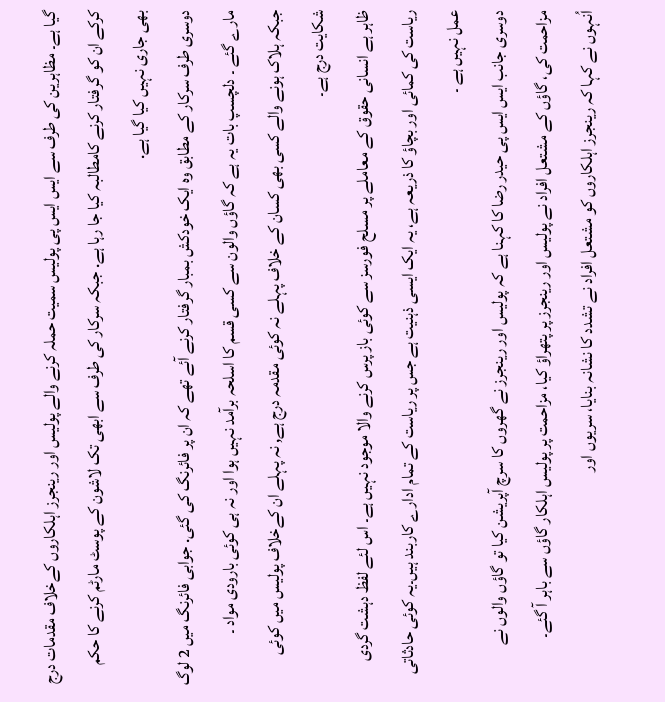گیا ہے۔ مظاہرین کی طرف سے ایس ایس پی پولیس سمیت حملہ کرنے والے پولیس اور رینجرز اہلکاروں کےخلاف مقدمات درج کرکے ان کو گرفتار کرنے کامطالبہ کیا جا رہا ہے. جبکہ سرکار کی طرف سے ابھی تک لاشون کے پوسٹ مارٹم کرنے کا حکم بھی جاری نہیں کیا گیا ہے.
دوسری طرف سرکار کے مطابق وہ ایک خودکش بمبار گرفتار کرنے آئے تھے کہ ان پر فائرنگ کی گئی. جوابی فائرنگ میں 2 لوگ مارے گئے ۔ دلچسپ بات یہ ہے کہ گاؤں والون سے کسی قسم کا اسلحہ برآمد نہیں ہوا اور نہ ہی کوئی بارودی مواد ۔
جبکہ ہلاک ہونے والے کسی بھی کسان کے خلاف پہلے نہ کوئی مقدمہ درج ہے, نہ پہلے ان کےخلاف پولیس میں کوئی شکایت درج ہے۔
ظاہر ہے انسانی حقوق کے معاملے پر مسلح فورسز سے کوئی باز پرس کرنے والا موجود نہیں ہے۔ اس لئے لفظ دہشت گردی ریاست کی کمائی اور بچاؤ کا ذریعہ ہے، یہ ایک ایسی ذہنیت ہے جس پر ریاست کے تمام ادارے کاربند ہیں۔یہ کوئی حادثاتی عمل نہیں ہے ۔
دوسری جانب ایس ایس پی حیدر رضا کا کہنا ہے کہ پولیس اور رینجرز نے گھروں کا سرچ آپریشن کیا تو گاؤں والوں نے مزاحمت کی، گاؤں کے مشتعل افراد نے پولیس اور رینجرز پر پتھراؤ کیا، مزاحمت پر پولیس اہلکار گاؤں سے باہر آ گئے۔
اُنہوں نے کہا کہ رینجرز اہلکاروں کو مشتعل افراد نے تشدد کا نشانہ بنایا، سریوں اور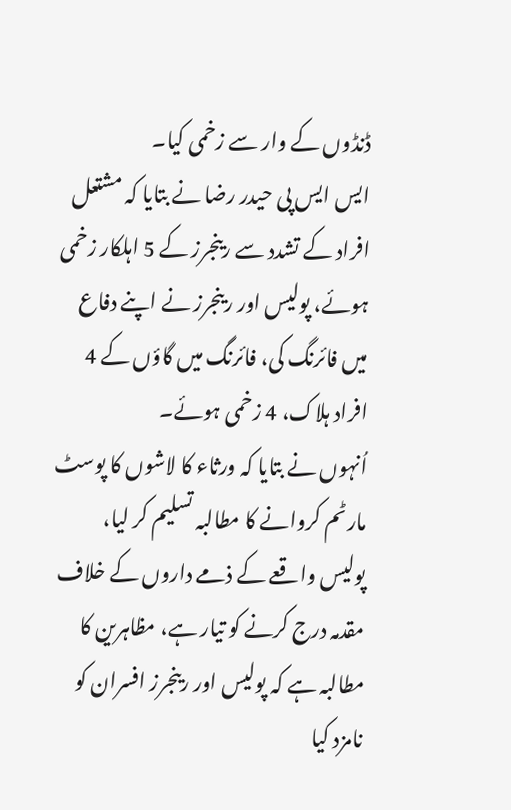ڈنڈوں کے وار سے زخمی کیا۔
ایس ایس پی حیدر رضا نے بتایا کہ مشتعل افراد کے تشدد سے رینجرز کے 5 اہلکار زخمی ہوئے، پولیس اور رینجرز نے اپنے دفاع میں فائرنگ کی، فائرنگ میں گاؤں کے 4 افراد ہلاک، 4 زخمی ہوئے۔
اُنہوں نے بتایا کہ ورثاء کا لاشوں کا پوسٹ مارٹم کروانے کا مطالبہ تسلیم کر لیا، پولیس واقعے کے ذمے داروں کے خلاف مقدمہ درج کرنے کو تیار ہے، مظاہرین کا مطالبہ ہے کہ پولیس اور رینجرز افسران کو نامزد کیا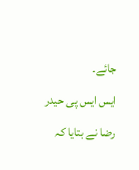جائے۔
ایس ایس پی حیدر رضا نے بتایا کہ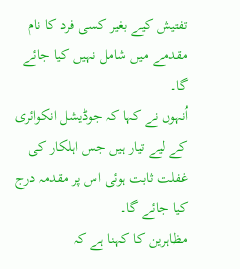تفتیش کیے بغیر کسی فرد کا نام مقدمے میں شامل نہیں کیا جائے گا۔
اُنہوں نے کہا کہ جوڈیشل انکوائری کے لیے تیار ہیں جس اہلکار کی غفلت ثابت ہوئی اس پر مقدمہ درج کیا جائے گا۔
مظاہرین کا کہنا ہے کہ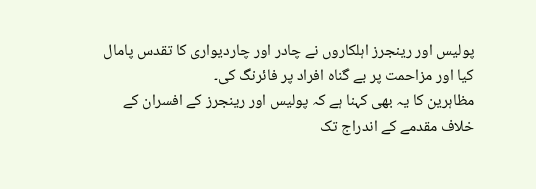پولیس اور رینجرز اہلکاروں نے چادر اور چاردیواری کا تقدس پامال کیا اور مزاحمت پر بے گناہ افراد پر فائرنگ کی۔
مظاہرین کا یہ بھی کہنا ہے کہ پولیس اور رینجرز کے افسران کے خلاف مقدمے کے اندراج تک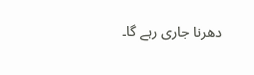دھرنا جاری رہے گا۔